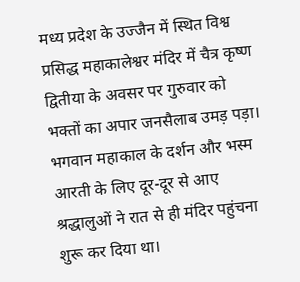मध्य प्रदेश के उज्जैन में स्थित विश्व प्रसिद्ध महाकालेश्वर मंदिर में चैत्र कृष्ण द्वितीया के अवसर पर गुरुवार को भक्तों का अपार जनसैलाब उमड़ पड़ा। भगवान महाकाल के दर्शन और भस्म आरती के लिए दूर-दूर से आए श्रद्धालुओं ने रात से ही मंदिर पहुंचना शुरू कर दिया था।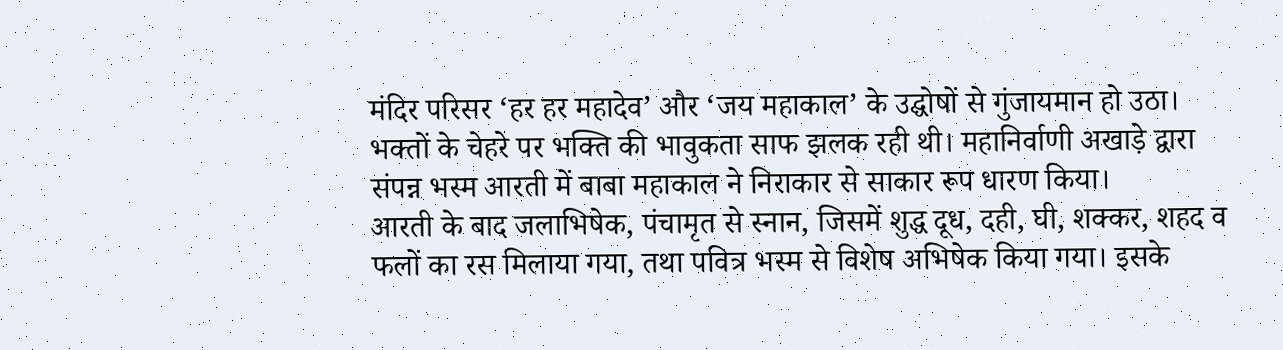मंदिर परिसर ‘हर हर महादेव’ और ‘जय महाकाल’ के उद्घोषों से गुंजायमान हो उठा। भक्तों के चेहरे पर भक्ति की भावुकता साफ झलक रही थी। महानिर्वाणी अखाड़े द्वारा संपन्न भस्म आरती में बाबा महाकाल ने निराकार से साकार रूप धारण किया।
आरती के बाद जलाभिषेक, पंचामृत से स्नान, जिसमें शुद्ध दूध, दही, घी, शक्कर, शहद व फलों का रस मिलाया गया, तथा पवित्र भस्म से विशेष अभिषेक किया गया। इसके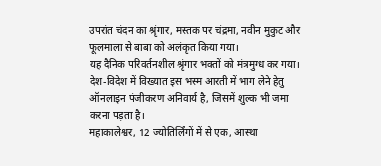उपरांत चंदन का श्रृंगार, मस्तक पर चंद्रमा, नवीन मुकुट और फूलमाला से बाबा को अलंकृत किया गया।
यह दैनिक परिवर्तनशील श्रृंगार भक्तों को मंत्रमुग्ध कर गया। देश-विदेश में विख्यात इस भस्म आरती में भाग लेने हेतु ऑनलाइन पंजीकरण अनिवार्य है, जिसमें शुल्क भी जमा करना पड़ता है।
महाकालेश्वर, 12 ज्योतिर्लिंगों में से एक, आस्था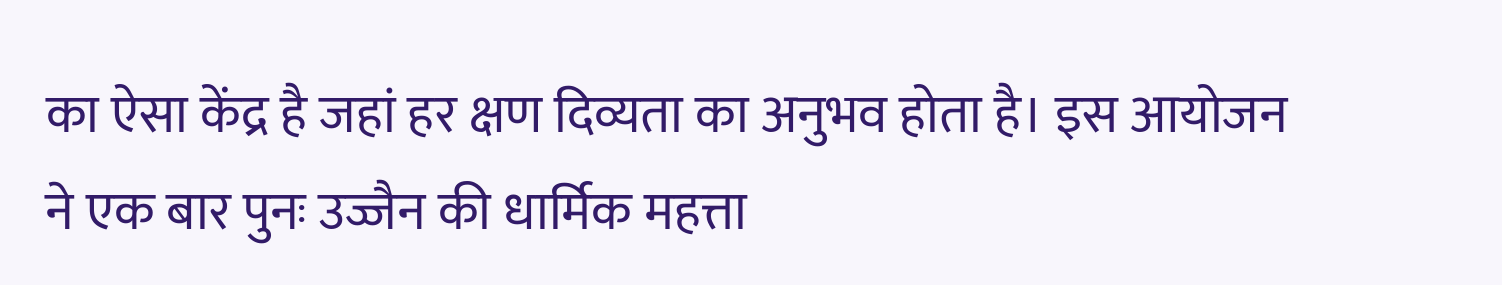का ऐसा केंद्र है जहां हर क्षण दिव्यता का अनुभव होता है। इस आयोजन ने एक बार पुनः उज्जैन की धार्मिक महत्ता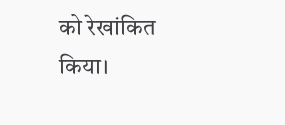को रेखांकित किया।